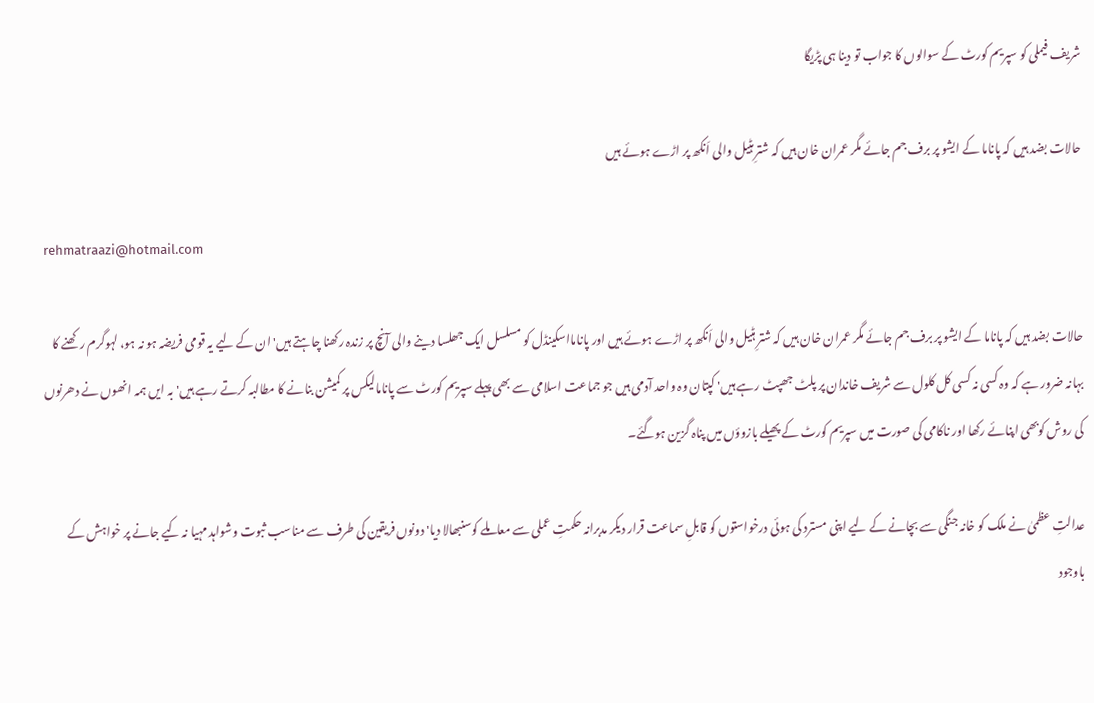شریف فیملی کو سپریم کورٹ کے سوالوں کا جواب تو دینا ہی پڑیگا

حالات بضد ہیں کہ پاناما کے ایشو پر برف جم جائے مگر عمران خان ہیں کہ شترِ ہٹیل والی اَنکھ پر اڑے ہوئے ہیں

rehmatraazi@hotmail.com

حالات بضد ہیں کہ پاناما کے ایشو پر برف جم جائے مگر عمران خان ہیں کہ شترِ ہٹیل والی اَنکھ پر اڑے ہوئے ہیں اور پانامااسکینڈل کو مسلسل ایک جھلسا دینے والی آنچ پر زندہ رکھنا چاہتے ہیں' ان کے لیے یہ قومی فریضہ ہو نہ ہو، لہوگرم رکھنے کا بہانہ ضرور ہے کہ وہ کسی نہ کسی کل کلول سے شریف خاندان پر پلٹ جھپٹ رہے ہیں' کپتان وہ واحد آدمی ہیں جو جماعت اسلامی سے بھی پہلے سپریم کورٹ سے پانامالیکس پر کمیشن بنانے کا مطالبہ کرتے رہے ہیں' بہ ایں ہمہ انھوں نے دھرنوں کی روش کوبھی اپنائے رکھا اور ناکامی کی صورت میں سپریم کورٹ کے پھیلے بازوؤں میں پناہ گزین ہوگئے۔

عدالتِ عظمیٰ نے ملک کو خانہ جنگی سے بچانے کے لیے اپنی مسترد کی ہوئی درخواستوں کو قابلِ سماعت قرار دیکر مدبرانہ حکمتِ عملی سے معاملے کوسنبھالا دیا' دونوں فریقین کی طرف سے مناسب ثبوت وشواہد مہیا نہ کیے جانے پر خواہش کے باوجود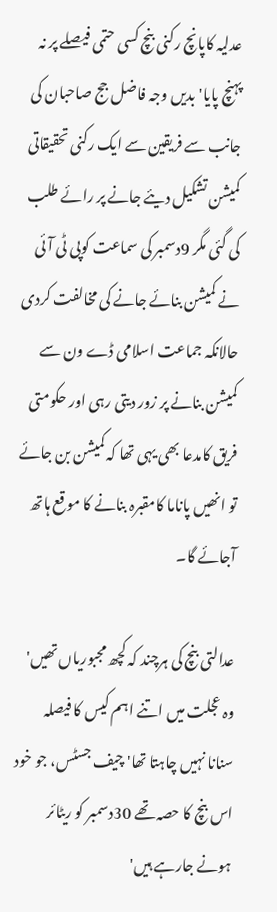عدلیہ کاپانچ رکنی بنچ کسی حتمی فیصلے پر نہ پہنچ پایا' بدیں وجہ فاضل جج صاحبان کی جانب سے فریقین سے ایک رکنی تحقیقاتی کمیشن تشکیل دیئے جانے پر رائے طلب کی گئی مگر 9دسمبر کی سماعت کوپی ٹی آئی نے کمیشن بنائے جانے کی مخالفت کردی حالانکہ جماعت اسلامی ڈے ون سے کمیشن بنانے پر زور دیتی رہی اور حکومتی فریق کامدعا بھی یہی تھا کہ کمیشن بن جائے تو انھیں پاناما کامقبرہ بنانے کا موقع ہاتھ آجائے گا۔

عدالتی بنچ کی ہرچند کہ کچھ مجبوریاں تھیں' وہ عجلت میں اتنے اہم کیس کا فیصلہ سنانا نہیں چاہتا تھا' چیف جسٹس، جو خود اس بنچ کا حصہ تھے 30دسمبر کو ریٹائر ہونے جارہے ہیں'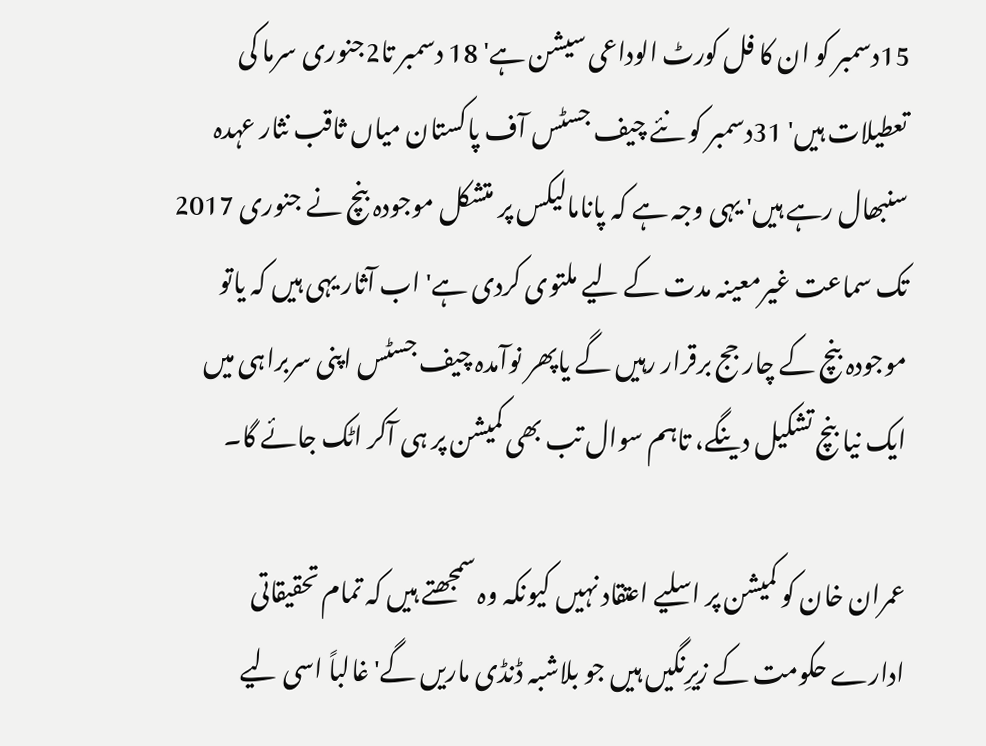15دسمبر کو ان کا فل کورٹ الوداعی سیشن ہے' 18 دسمبر تا2جنوری سرما کی تعطیلات ہیں' 31دسمبر کو نئے چیف جسٹس آف پاکستان میاں ثاقب نثار عہدہ سنبھال رہے ہیں' یہی وجہ ہے کہ پانامالیکس پر متشکل موجودہ بنچ نے جنوری 2017 تک سماعت غیرمعینہ مدت کے لیے ملتوی کردی ہے' اب آثار یہی ہیں کہ یاتو موجودہ بنچ کے چار جج برقرار رہیں گے یاپھر نوآمدہ چیف جسٹس اپنی سربراہی میں ایک نیا بنچ تشکیل دینگے، تاہم سوال تب بھی کمیشن پر ہی آکر اٹک جائے گا۔

عمران خان کو کمیشن پر اسلیے اعتقاد نہیں کیونکہ وہ سمجھتے ہیں کہ تمام تحقیقاتی ادارے حکومت کے زیرِنگیں ہیں جو بلاشبہ ڈنڈی ماریں گے' غالباً اسی لیے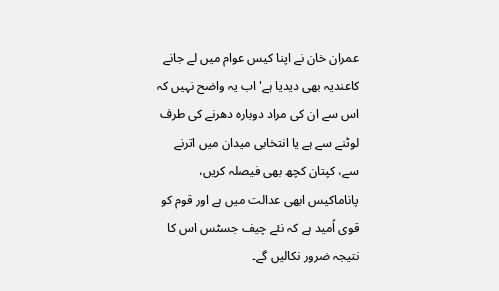عمران خان نے اپنا کیس عوام میں لے جانے کاعندیہ بھی دیدیا ہے' اب یہ واضح نہیں کہ اس سے ان کی مراد دوبارہ دھرنے کی طرف لوٹنے سے ہے یا انتخابی میدان میں اترنے سے، کپتان کچھ بھی فیصلہ کریں، پاناماکیس ابھی عدالت میں ہے اور قوم کو قوی اُمید ہے کہ نئے چیف جسٹس اس کا نتیجہ ضرور نکالیں گے۔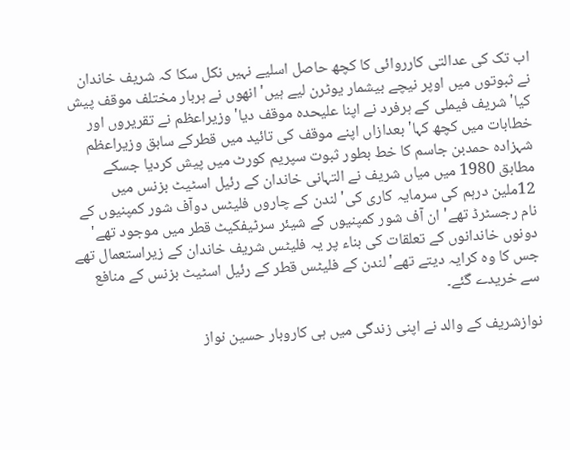اب تک کی عدالتی کارروائی کا کچھ حاصل اسلیے نہیں نکل سکا کہ شریف خاندان نے ثبوتوں میں اوپر نیچے بیشمار یوٹرن لیے ہیں' انھوں نے ہربار مختلف موقف پیش کیا' شریف فیملی کے ہرفرد نے اپنا علیحدہ موقف دیا' وزیراعظم نے تقریروں اور خطابات میں کچھ کہا' بعدازاں اپنے موقف کی تائید میں قطرکے سابق وزیراعظم شہزادہ حمدبن جاسم کا خط بطور ثبوت سپریم کورٹ میں پیش کردیا جسکے مطابق 1980 میں میاں شریف نے التہانی خاندان کے رئیل اسٹیٹ بزنس میں 12ملین درہم کی سرمایہ کاری کی' لندن کے چاروں فلیٹس دوآف شور کمپنیوں کے نام رجسٹرڈ تھے' ان آف شور کمپنیوں کے شیئر سرٹیفکیٹ قطر میں موجود تھے' دونوں خاندانوں کے تعلقات کی بناء پر یہ فلیٹس شریف خاندان کے زیراستعمال تھے جس کا وہ کرایہ دیتے تھے' لندن کے فلیٹس قطر کے رئیل اسٹیٹ بزنس کے منافع سے خریدے گئے۔

نوازشریف کے والد نے اپنی زندگی میں ہی کاروبار حسین نواز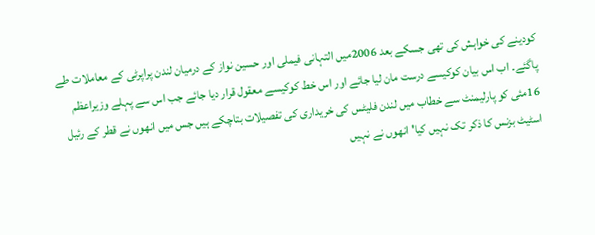کودینے کی خواہش کی تھی جسکے بعد 2006میں التہانی فیملی اور حسین نواز کے درمیان لندن پراپرٹی کے معاملات طے پاگئے۔ اب اس بیان کوکیسے درست مان لیا جائے اور اس خط کوکیسے معقول قرار دیا جائے جب اس سے پہلے وزیراعظم 16مئی کو پارلیمنٹ سے خطاب میں لندن فلیٹس کی خریداری کی تفصیلات بتاچکے ہیں جس میں انھوں نے قطر کے رئیل اسٹیٹ بزنس کا ذکر تک نہیں کیا' انھوں نے نہیں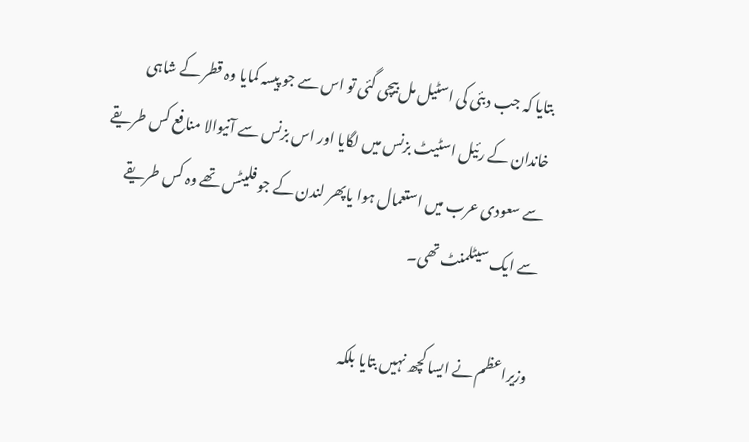بتایا کہ جب دبئی کی اسٹیل مل بیچی گئی تو اس سے جو پیسہ کمایا وہ قطر کے شاہی خاندان کے رئیل اسٹیٹ بزنس میں لگایا اور اس بزنس سے آنیوالا منافع کس طریقے سے سعودی عرب میں استعمال ہوا یاپھر لندن کے جو فلیٹس تھے وہ کس طریقے سے ایک سیٹلمنٹ تھی۔

وزیراعظم نے ایسا کچھ نہیں بتایا بلکہ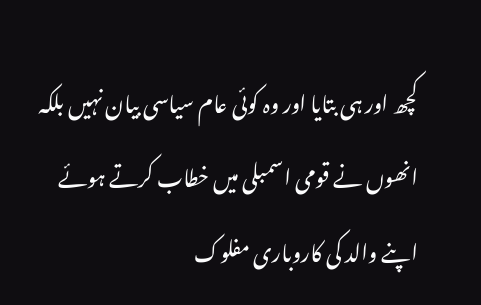کچھ اور ہی بتایا اور وہ کوئی عام سیاسی بیان نہیں بلکہ انھوں نے قومی اسمبلی میں خطاب کرتے ہوئے اپنے والد کی کاروباری مفلوک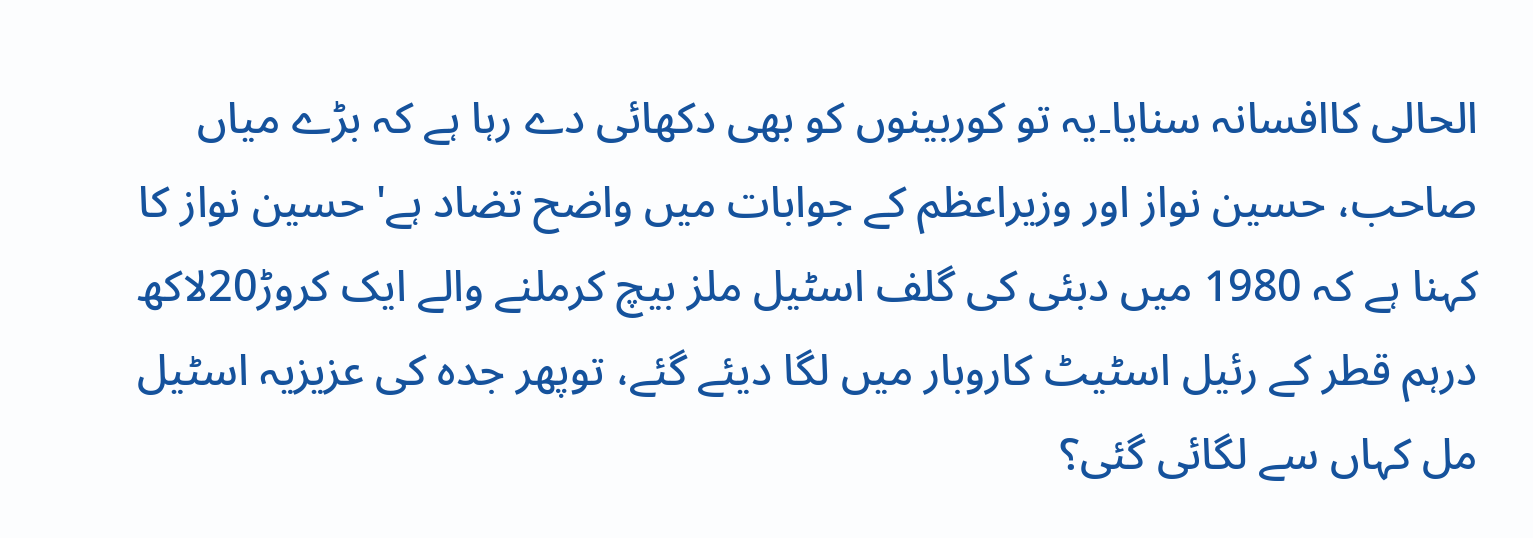الحالی کاافسانہ سنایا۔یہ تو کوربینوں کو بھی دکھائی دے رہا ہے کہ بڑے میاں صاحب، حسین نواز اور وزیراعظم کے جوابات میں واضح تضاد ہے' حسین نواز کا کہنا ہے کہ 1980 میں دبئی کی گلف اسٹیل ملز بیچ کرملنے والے ایک کروڑ20لاکھ درہم قطر کے رئیل اسٹیٹ کاروبار میں لگا دیئے گئے، توپھر جدہ کی عزیزیہ اسٹیل مل کہاں سے لگائی گئی؟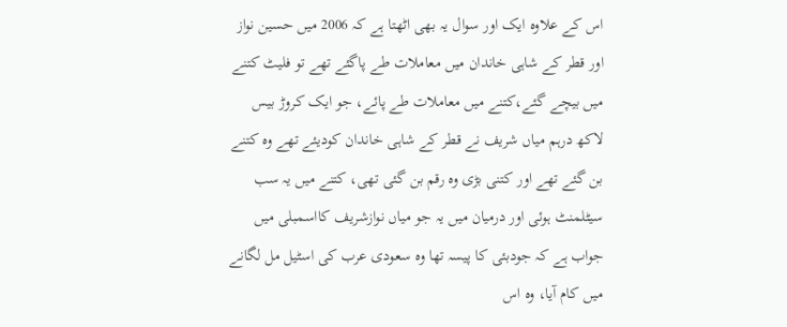اس کے علاوہ ایک اور سوال یہ بھی اٹھتا ہے کہ 2006 میں حسین نواز اور قطر کے شاہی خاندان میں معاملات طے پاگئے تھے تو فلیٹ کتنے میں بیچے گئے،کتنے میں معاملات طے پائے، جو ایک کروڑ بیس لاکھ درہم میاں شریف نے قطر کے شاہی خاندان کودیئے تھے وہ کتنے بن گئے تھے اور کتنی بڑی وہ رقم بن گئی تھی، کتنے میں یہ سب سیٹلمنٹ ہوئی اور درمیان میں یہ جو میاں نوازشریف کااسمبلی میں جواب ہے کہ جودبئی کا پیسہ تھا وہ سعودی عرب کی اسٹیل مل لگانے میں کام آیا، وہ اس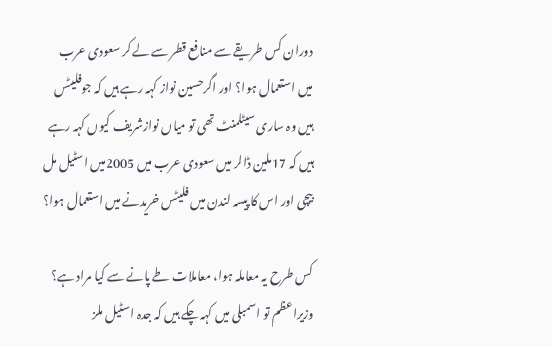دوران کس طریقے سے منافع قطر سے لے کر سعودی عرب میں استعمال ہوا؟ اور اگرحسین نواز کہہ رہے ہیں کہ جوفلیٹس ہیں وہ ساری سیٹلمنٹ تھی تو میاں نوازشریف کیوں کہہ رہے ہیں کہ 17ملین ڈالر میں سعودی عرب میں 2005میں اسٹیل مل بیچی اور اس کا پیسہ لندن میں فلیٹس خریدنے میں استعمال ہوا؟

کس طرح یہ معاملہ ہوا، معاملات طے پانے سے کیا مراد ہے؟ وزیراعظم تو اسمبلی میں کہہ چکے ہیں کہ جدہ اسٹیل ملز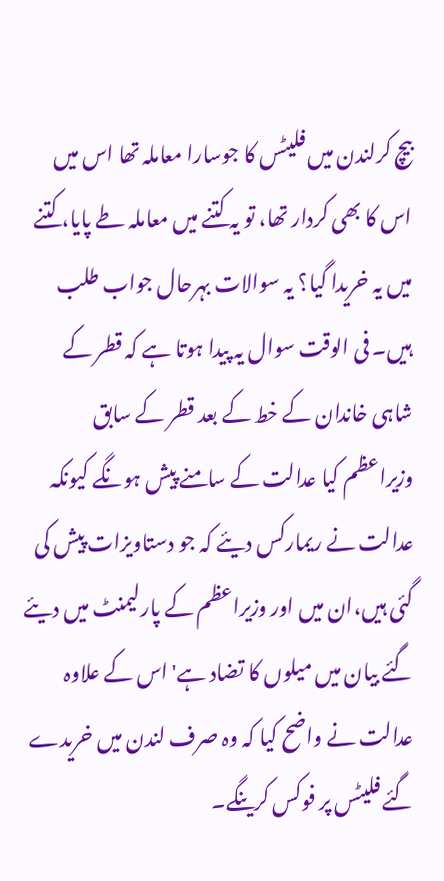بیچ کرلندن میں فلیٹس کا جوسارا معاملہ تھا اس میں اس کا بھی کردار تھا، تو یہ کتنے میں معاملہ طے پایا، کتنے میں یہ خریدا گیا؟ یہ سوالات بہرحال جواب طلب ہیں۔ فی الوقت سوال یہ پیدا ہوتا ہے کہ قطر کے شاہی خاندان کے خط کے بعد قطر کے سابق وزیراعظم کیا عدالت کے سامنے پیش ہونگے کیونکہ عدالت نے ریمارکس دیئے کہ جو دستاویزات پیش کی گئی ہیں،ان میں اور وزیراعظم کے پارلیمنٹ میں دیئے گئے بیان میں میلوں کا تضاد ہے' اس کے علاوہ عدالت نے واضح کیا کہ وہ صرف لندن میں خریدے گئے فلیٹس پر فوکس کرینگے۔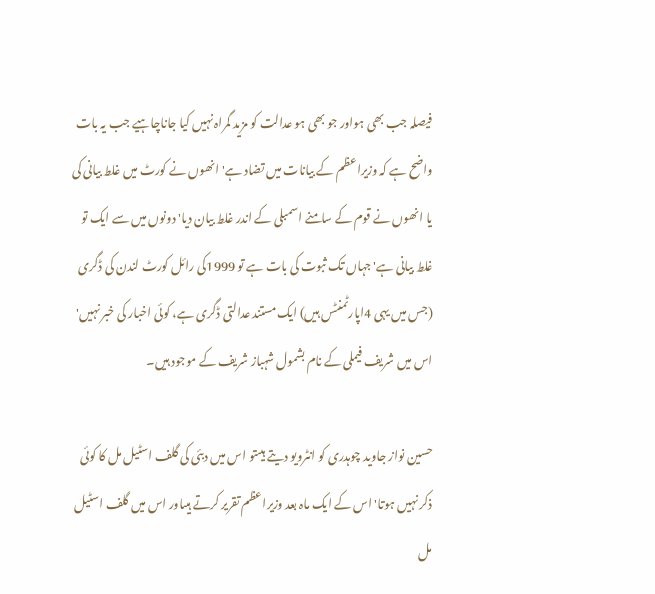فیصلہ جب بھی ہواور جو بھی ہو عدالت کو مزید گمراہ نہیں کیا جاناچاہیے جب یہ بات واضح ہے کہ وزیراعظم کے بیانات میں تضاد ہے' انھوں نے کورٹ میں غلط بیانی کی یا انھوں نے قوم کے سامنے اسمبلی کے اندر غلط بیان دیا' دونوں میں سے ایک تو غلط بیانی ہے' جہاں تک ثبوت کی بات ہے تو 1999کی رائل کورٹ لندن کی ڈگری (جس میں یہی 4اپارٹمنٹس ہیں) ایک مستند عدالتی ڈگری ہے، کوئی اخبار کی خبر نہیں' اس میں شریف فیملی کے نام بشمول شہباز شریف کے موجود ہیں۔

حسین نواز جاوید چوہدری کو انٹرویو دیتے ہیںتو اس میں دبئی کی گلف اسٹیل مل کا کوئی ذکر نہیں ہوتا' اس کے ایک ماہ بعد وزیراعظم تقریر کرتے ہیںاور اس میں گلف اسٹیل مل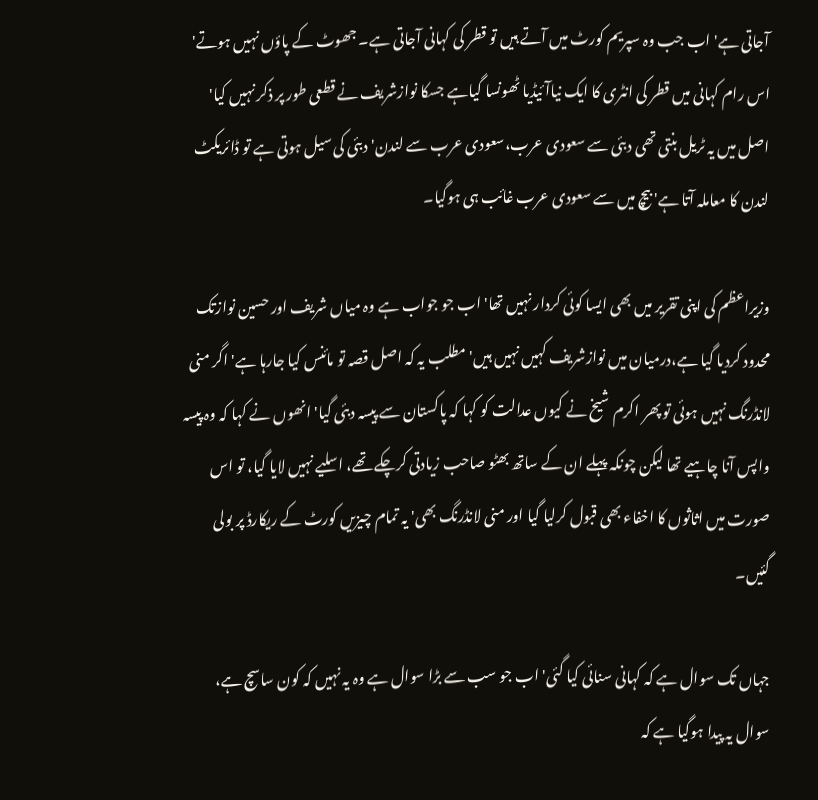آجاتی ہے' اب جب وہ سپریم کورٹ میں آتے ہیں تو قطر کی کہانی آجاتی ہے۔ جھوٹ کے پاؤں نہیں ہوتے' اس رام کہانی میں قطر کی انٹری کا ایک نیاآئیڈیا ٹھونسا گیاہے جسکا نوازشریف نے قطعی طور پر ذکر نہیں کیا' اصل میں یہ ٹریل بنتی تھی دبئی سے سعودی عرب،سعودی عرب سے لندن' دبئی کی سیل ہوتی ہے تو ڈائریکٹ لندن کا معاملہ آتا ہے' بیچ میں سے سعودی عرب غائب ہی ہوگیا۔

وزیراعظم کی اپنی تقریر میں بھی ایسا کوئی کردار نہیں تھا' اب جو جواب ہے وہ میاں شریف اور حسین نوازتک محدود کردیا گیا ہے،درمیان میں نوازشریف کہیں نہیں ہیں' مطلب یہ کہ اصل قصہ تو مائنس کیا جارہا ہے' اگر منی لانڈرنگ نہیں ہوئی تو پھر اکرم شیخ نے کیوں عدالت کو کہا کہ پاکستان سے پیسہ دبئی گیا' انھوں نے کہا کہ وہ پیسہ واپس آنا چاہیے تھا لیکن چونکہ پہلے ان کے ساتھ بھٹو صاحب زیادتی کرچکے تھے، اسلیے نہیں لایا گیا، تو اس صورت میں اثاثوں کا اخفاء بھی قبول کرلیا گیا اور منی لانڈرنگ بھی' یہ تمام چیزیں کورٹ کے ریکارڈ پر بولی گئیں۔

جہاں تک سوال ہے کہ کہانی سنائی کیا گئی' اب جو سب سے بڑا سوال ہے وہ یہ نہیں کہ کون ساسچ ہے، سوال یہ پیدا ہوگیا ہے کہ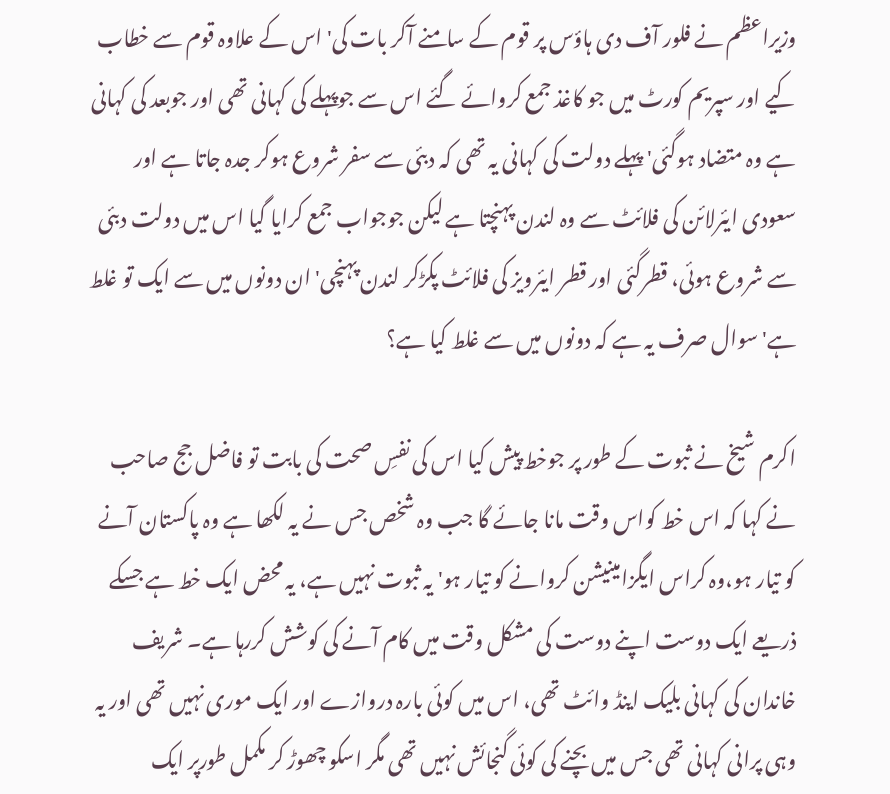وزیراعظم نے فلور آف دی ہاؤس پر قوم کے سامنے آکر بات کی' اس کے علاوہ قوم سے خطاب کیے اور سپریم کورٹ میں جو کاغذ جمع کروائے گئے اس سے جوپہلے کی کہانی تھی اور جوبعد کی کہانی ہے وہ متضاد ہوگئی' پہلے دولت کی کہانی یہ تھی کہ دبئی سے سفر شروع ہوکر جدہ جاتا ہے اور سعودی ایئرلائن کی فلائٹ سے وہ لندن پہنچتا ہے لیکن جوجواب جمع کرایا گیا اس میں دولت دبئی سے شروع ہوئی، قطرگئی اور قطر ایئرویز کی فلائٹ پکڑکر لندن پہنچی' ان دونوں میں سے ایک تو غلط ہے' سوال صرف یہ ہے کہ دونوں میں سے غلط کیا ہے؟

اکرم شیخ نے ثبوت کے طور پر جوخط پیش کیا اس کی نفسِ صحت کی بابت تو فاضل جج صاحب نے کہا کہ اس خط کواس وقت مانا جائے گا جب وہ شخص جس نے یہ لکھا ہے وہ پاکستان آنے کو تیار ہو،وہ کراس ایگزامینیشن کروانے کو تیار ہو' یہ ثبوت نہیں ہے، یہ محض ایک خط ہے جسکے ذریعے ایک دوست اپنے دوست کی مشکل وقت میں کام آنے کی کوشش کررہا ہے۔ شریف خاندان کی کہانی بلیک اینڈ وائٹ تھی، اس میں کوئی بارہ دروازے اور ایک موری نہیں تھی اور یہ وہی پرانی کہانی تھی جس میں بچنے کی کوئی گنجائش نہیں تھی مگر اسکو چھوڑ کر مکمل طورپر ایک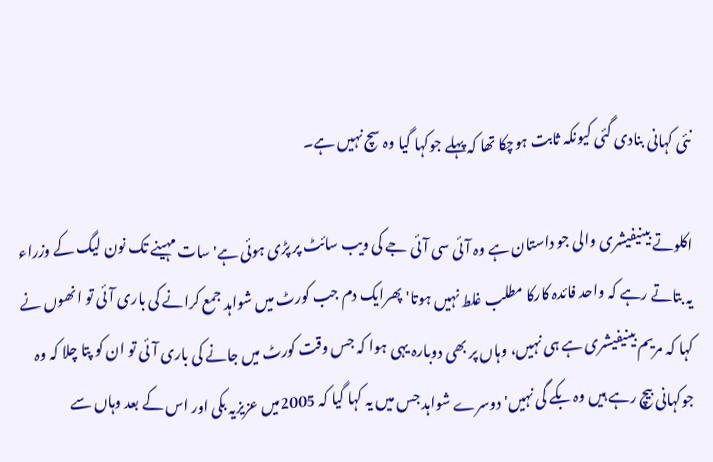نئی کہانی بنادی گئی کیونکہ ثابت ہوچکا تھا کہ پہلے جوکہا گیا وہ سچ نہیں ہے۔

اکلوتے بینیفیشری والی جو داستان ہے وہ آئی سی آئی جے کی ویب سائٹ پر پڑی ہوئی ہے' سات مہینے تک نون لیگ کے وزراء یہ بتاتے رہے کہ واحد فائدہ کارکا مطلب غلط نہیں ہوتا' پھرایک دم جب کورٹ میں شواہد جمع کرانے کی باری آئی تو انھوں نے کہا کہ مریم بینیفیشری ہے ہی نہیں، وہاں پر بھی دوبارہ یہی ہوا کہ جس وقت کورٹ میں جانے کی باری آئی تو ان کو پتا چلا کہ وہ جوکہانی بیچ رہے ہیں وہ بکے گی نہیں' دوسرے شواہد جس میں یہ کہا گیا کہ 2005میں عزیزیہ بکی اور اس کے بعد وہاں سے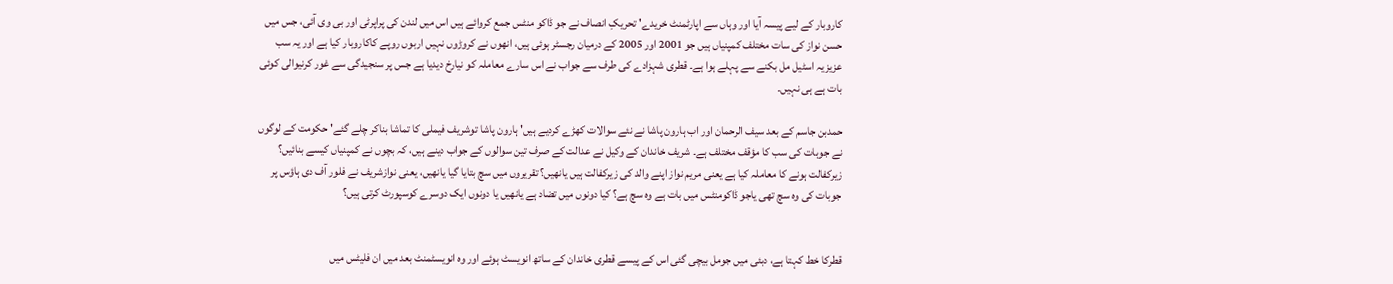کاروبار کے لیے پیسہ آیا اور وہاں سے اپارٹمنٹ خریدے' تحریکِ انصاف نے جو ڈاکو منٹس جمع کروائے ہیں اس میں لندن کی پراپرٹی اور بی وی آئی، جس میں حسن نواز کی سات مختلف کمپنیاں ہیں جو 2001 اور 2005 کے درمیان رجسٹر ہوئی ہیں، انھوں نے کروڑوں نہیں اربوں روپے کاکاروبار کیا ہے اور یہ سب عزیزیہ اسٹیل مل بکنے سے پہلے ہوا ہے۔ قطری شہزادے کی طرف سے جواب نے اس سارے معاملہ کو نیارخ دیدیا ہے جس پر سنجیدگی سے غور کرنیوالی کوئی بات ہے ہی نہیں۔

حمدبن جاسم کے بعد سیف الرحمان اور اب ہارون پاشا نے نئے سوالات کھڑے کردیے ہیں' ہارون پاشا توشریف فیملی کا تماشا بناکر چلے گئے' حکومت کے لوگوں نے جوبات کی سب کا مؤقف مختلف ہے۔ شریف خاندان کے وکیل نے عدالت کے صرف تین سوالوں کے جواب دینے ہیں، کہ بچوں نے کمپنیاں کیسے بنائیں؟ زیرکفالت ہونے کا معاملہ کیا ہے یعنی مریم نواز اپنے والد کی زیرکفالت ہیں یانھیں؟ تقریروں میں سچ بتایا گیا یانھیں، یعنی نوازشریف نے فلور آف دی ہاؤس پر جوبات کی وہ سچ تھی یاجو ڈاکومنٹس میں بات ہے وہ سچ ہے؟ کیا دونوں میں تضاد ہے یانھیں یا دونوں ایک دوسرے کوسپورٹ کرتی ہیں؟


قطرکا خط کہتا ہے، دبئی میں جومل بیچی گئی اس کے پیسے قطری خاندان کے ساتھ انویسٹ ہوئے اور وہ انویسٹمنٹ بعد میں ان فلیٹس میں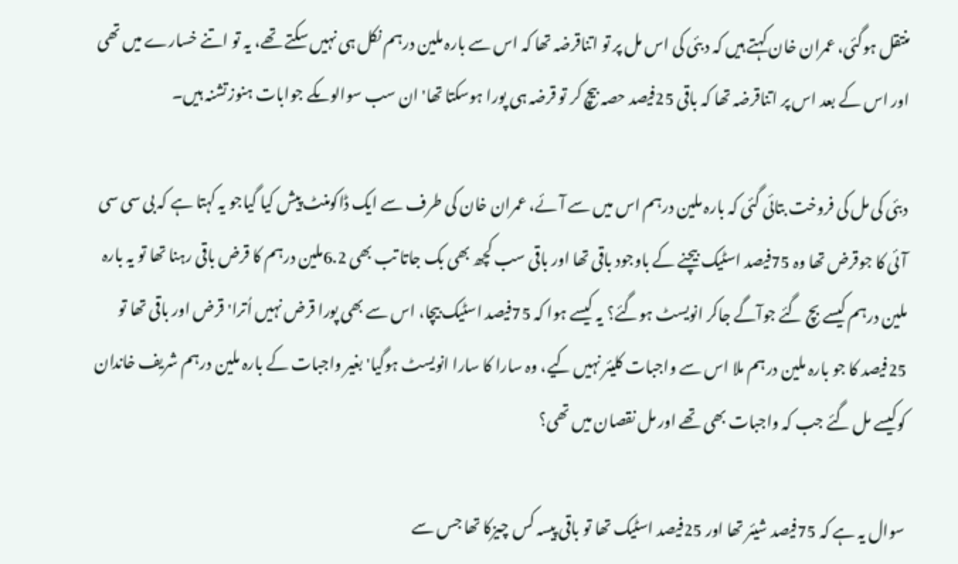منتقل ہوگئی، عمران خان کہتے ہیں کہ دبئی کی اس مل پر تو اتناقرضہ تھا کہ اس سے بارہ ملین درہم نکل ہی نہیں سکتے تھے، یہ تو اتنے خسارے میں تھی اور اس کے بعد اس پر اتناقرضہ تھا کہ باقی 25فیصد حصہ بیچ کر تو قرضہ ہی پورا ہوسکتا تھا' ان سب سوالوںکے جوابات ہنوزتشنہ ہیں۔

دبئی کی مل کی فروخت بتائی گئی کہ بارہ ملین درہم اس میں سے آئے، عمران خان کی طرف سے ایک ڈاکومنٹ پیش کیا گیاجو یہ کہتا ہے کہ بی سی سی آئی کا جوقرض تھا وہ 75فیصد اسٹیک بیچنے کے باوجود باقی تھا اور باقی سب کچھ بھی بک جاتا تب بھی 6.2ملین درہم کا قرض باقی رہنا تھا تو یہ بارہ ملین درہم کیسے بچ گئے جوآگے جاکر انویسٹ ہوگئے؟ یہ کیسے ہوا کہ 75فیصد اسٹیک بیچا، اس سے بھی پورا قرض نہیں اُترا' قرض اور باقی تھا تو 25فیصد کا جو بارہ ملین درہم ملا اس سے واجبات کلیئر نہیں کیے، وہ سارا کا سارا انویسٹ ہوگیا' بغیر واجبات کے بارہ ملین درہم شریف خاندان کوکیسے مل گئے جب کہ واجبات بھی تھے اور مل نقصان میں تھی؟

سوال یہ ہے کہ 75فیصد شیئر تھا اور 25فیصد اسٹیک تھا تو باقی پیسہ کس چیزکا تھا جس سے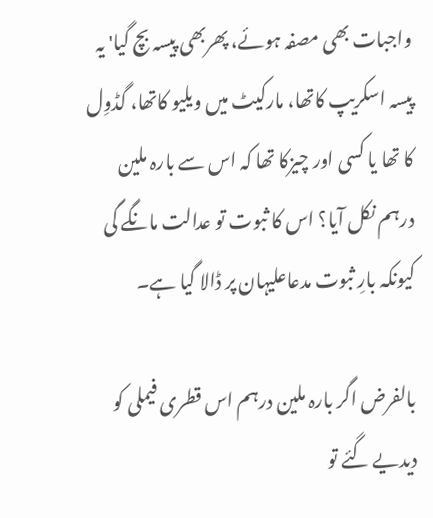واجبات بھی مصفہ ہوئے، پھربھی پیسہ بچ گیا' یہ پیسہ اسکریپ کاتھا، مارکیٹ میں ویلیو کاتھا، گڈوِل کا تھا یا کسی اور چیزکا تھا کہ اس سے بارہ ملین درہم نکل آیا؟ اس کا ثبوت تو عدالت مانگے گی کیونکہ بارِ ثبوت مدعاعلیہان پر ڈالا گیا ہے۔

بالفرض اگر بارہ ملین درہم اس قطری فیملی کو دیدیے گئے تو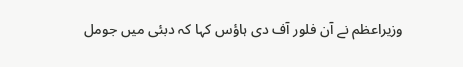وزیراعظم نے آن فلور آف دی ہاؤس کہا کہ دبئی میں جومل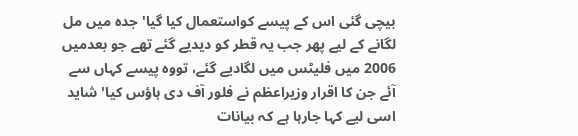بیچی گئی اس کے پیسے کواستعمال کیا گیا' جدہ میں مل لگانے کے لیے پھر جب یہ قطر کو دیدیے گئے تھے جو بعدمیں 2006 میں فلیٹس میں لگادیے گئے، تووہ پیسے کہاں سے آئے جن کا اقرار وزیراعظم نے فلور آف دی ہاؤس کیا' شاید اسی لیے کہا جارہا ہے کہ بیانات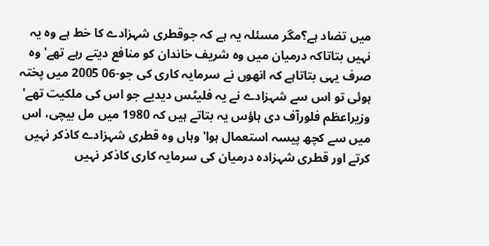میں تضاد ہے؟مگر مسئلہ یہ ہے کہ جوقطری شہزادے کا خط ہے وہ یہ نہیں بتاتاکہ درمیان میں وہ شریف خاندان کو منافع دیتے رہے تھے' وہ صرف یہی بتاتاہے کہ انھوں نے سرمایہ کاری کی جو-06 2005 میں پختہ ہوئی تو اس سے شہزادے نے یہ فلیٹس دیدیے جو اس کی ملکیت تھے' وزیراعظم فلورآف دی ہاؤس یہ بتاتے ہیں کہ 1980 میں مل بیچی، اس میں سے کچھ پیسہ استعمال ہوا' وہاں وہ قطری شہزادے کاذکر نہیں کرتے اور قطری شہزادہ درمیان کی سرمایہ کاری کاذکر نہیں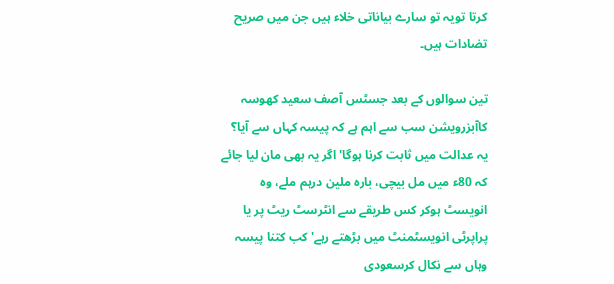کرتا تویہ تو سارے بیاناتی خلاء ہیں جن میں صریح تضادات ہیں۔

تین سوالوں کے بعد جسٹس آصف سعید کھوسہ کاآبزرویشن سب سے اہم ہے کہ پیسہ کہاں سے آیا؟ یہ عدالت میں ثابت کرنا ہوگا' اگر یہ بھی مان لیا جائے کہ 80ء میں مل بیچی، بارہ ملین درہم ملے، وہ انویسٹ ہوکر کس طریقے سے انٹرسٹ ریٹ پر یا پراپرٹی انویسٹمنٹ میں بڑھتے رہے' کب کتنا پیسہ وہاں سے نکال کرسعودی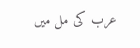عرب کی مل میں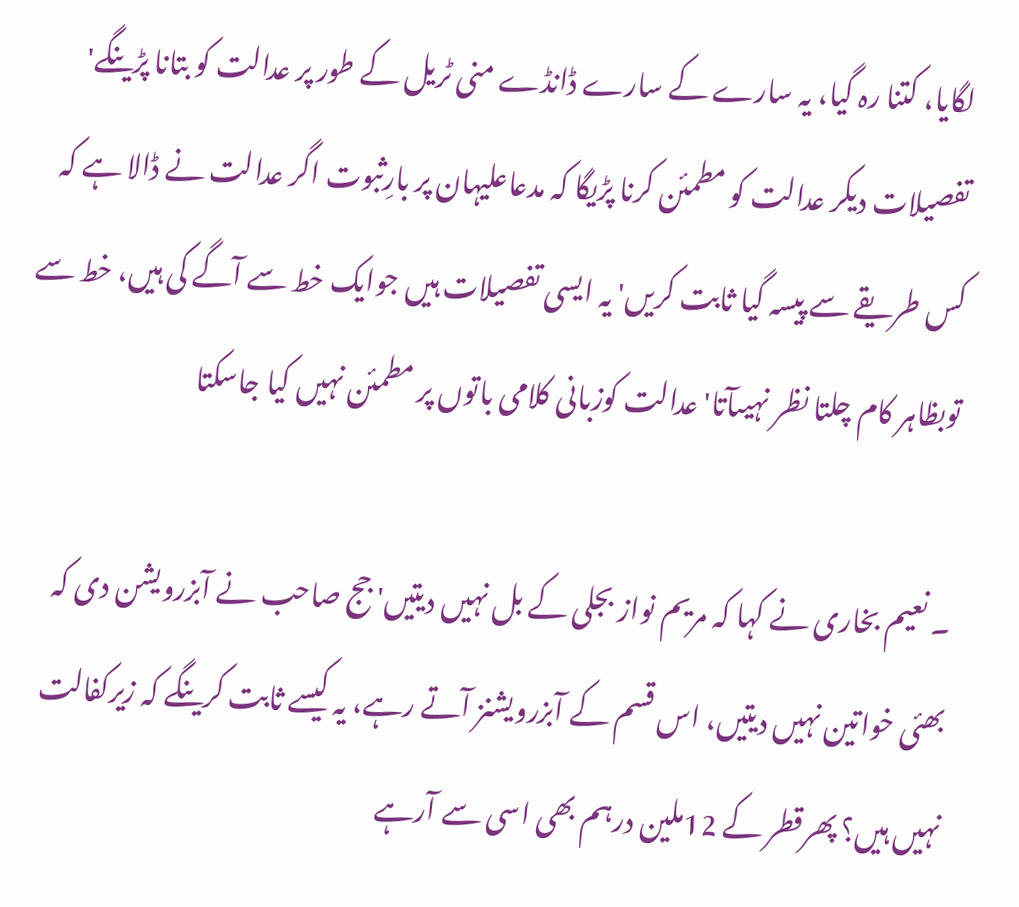لگایا، کتنا رہ گیا، یہ سارے کے سارے ڈانڈے منی ٹریل کے طور پر عدالت کو بتانا پڑینگے' تفصیلات دیکر عدالت کو مطمئن کرنا پڑیگا کہ مدعاعلیہان پر بارِثبوت اگر عدالت نے ڈالا ہے کہ کس طریقے سے پیسہ گیا ثابت کریں' یہ ایسی تفصیلات ہیں جوایک خط سے آگے کی ہیں، خط سے توبظاہر کام چلتا نظر نہیںآتا' عدالت کوزبانی کلامی باتوں پر مطمئن نہیں کیا جاسکتا

۔ نعیم بخاری نے کہا کہ مریم نواز بجلی کے بل نہیں دیتیں' جج صاحب نے آبزرویشن دی کہ بھئی خواتین نہیں دیتیں، اس قسم کے آبزرویشنز آتے رہے، یہ کیسے ثابت کرینگے کہ زیرکفالت نہیں ہیں؟ پھرقطر کے 12ملین درہم بھی اسی سے آرہے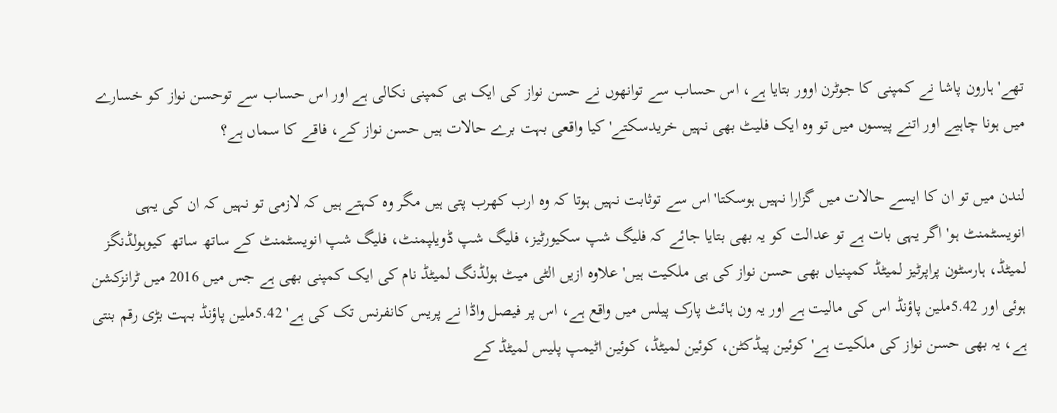تھے' ہارون پاشا نے کمپنی کا جوٹرن اوور بتایا ہے، اس حساب سے توانھوں نے حسن نواز کی ایک ہی کمپنی نکالی ہے اور اس حساب سے توحسن نواز کو خسارے میں ہونا چاہیے اور اتنے پیسوں میں تو وہ ایک فلیٹ بھی نہیں خریدسکتے' کیا واقعی بہت برے حالات ہیں حسن نواز کے، فاقے کا سماں ہے؟

لندن میں تو ان کا ایسے حالات میں گزارا نہیں ہوسکتا'اس سے توثابت نہیں ہوتا کہ وہ ارب کھرب پتی ہیں مگر وہ کہتے ہیں کہ لازمی تو نہیں کہ ان کی یہی انویسٹمنٹ ہو' اگر یہی بات ہے تو عدالت کو یہ بھی بتایا جائے کہ فلیگ شپ سکیورٹیز، فلیگ شپ ڈویلپمنٹ، فلیگ شپ انویسٹمنٹ کے ساتھ ساتھ کیوہولڈنگز لمیٹڈ، ہارسٹون پراپرٹیز لمیٹڈ کمپنیاں بھی حسن نواز کی ہی ملکیت ہیں' علاوہ ازیں الٹی میٹ ہولڈنگ لمیٹڈ نام کی ایک کمپنی بھی ہے جس میں 2016 میں ٹرانزکشن ہوئی اور 5.42ملین پاؤنڈ اس کی مالیت ہے اور یہ ون ہائٹ پارک پیلس میں واقع ہے، اس پر فیصل واڈا نے پریس کانفرنس تک کی ہے' 5.42ملین پاؤنڈ بہت بڑی رقم بنتی ہے، یہ بھی حسن نواز کی ملکیت ہے' کوئین پیڈکٹن، کوئین لمیٹڈ، کوئین اٹیمپ پلیس لمیٹڈ کے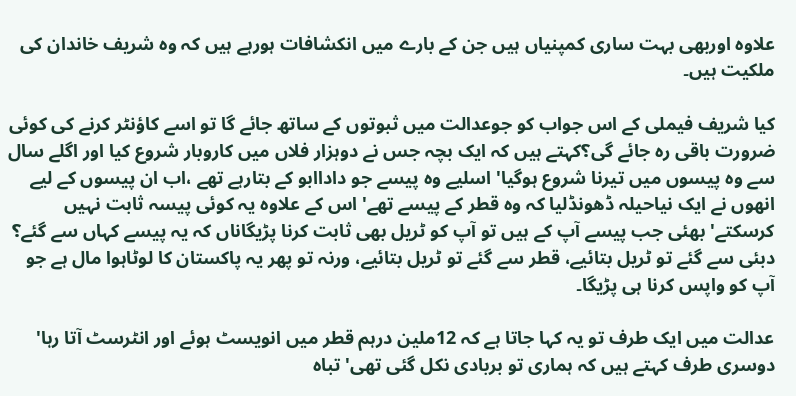علاوہ اوربھی بہت ساری کمپنیاں ہیں جن کے بارے میں انکشافات ہورہے ہیں کہ وہ شریف خاندان کی ملکیت ہیں۔

کیا شریف فیملی کے اس جواب کو جوعدالت میں ثبوتوں کے ساتھ جائے گا تو اسے کاؤنٹر کرنے کی کوئی ضرورت باقی رہ جائے گی؟کہتے ہیں کہ ایک بچہ جس نے دوہزار فلاں میں کاروبار شروع کیا اور اگلے سال سے وہ پیسوں میں تیرنا شروع ہوگیا' اسلیے وہ پیسے جو داداابو کے بتارہے تھے ،اب ان پیسوں کے لیے انھوں نے ایک نیاحیلہ ڈھونڈلیا کہ وہ قطر کے پیسے تھے' اس کے علاوہ یہ کوئی پیسہ ثابت نہیں کرسکتے' بھئی جب پیسے آپ کے ہیں تو آپ کو ٹریل بھی ثابت کرنا پڑیگاناں کہ یہ پیسے کہاں سے گئے؟ دبئی سے گئے تو ٹریل بتائیے، قطر سے گئے تو ٹریل بتائیے، ورنہ تو پھر یہ پاکستان کا لوٹاہوا مال ہے جو آپ کو واپس کرنا ہی پڑیگا۔

عدالت میں ایک طرف تو یہ کہا جاتا ہے کہ 12ملین درہم قطر میں انویسٹ ہوئے اور انٹرسٹ آتا رہا' دوسری طرف کہتے ہیں کہ ہماری تو بربادی نکل گئی تھی' تباہ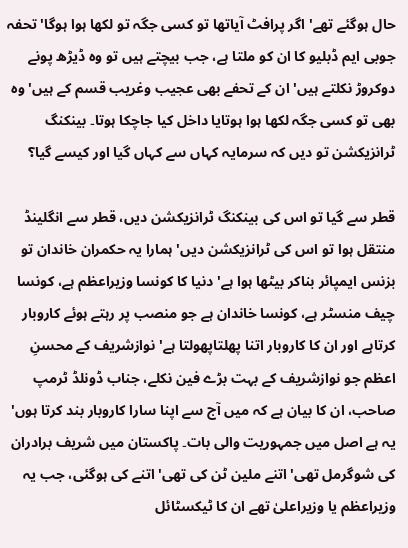حال ہوگئے تھے' اگر پرافٹ آیاتھا تو کسی جگہ تو لکھا ہوا ہوگا' تحفہ جوبی ایم ڈبلیو کا ان کو ملتا ہے، جب بیچتے ہیں تو وہ ڈیڑھ پونے دوکروڑ نکلتے ہیں' ان کے تحفے بھی عجیب وغریب قسم کے ہیں' وہ بھی تو کسی جگہ لکھا ہوا ہوتایا داخل کیا جاچکا ہوتا۔ بینکنگ ٹرانزیکشن تو دیں کہ سرمایہ کہاں سے کہاں گیا اور کیسے گیا؟

قطر سے گیا تو اس کی بینکنگ ٹرانزیکشن دیں، قطر سے انگلینڈ منتقل ہوا تو اس کی ٹرانزیکشن دیں' ہمارا یہ حکمران خاندان تو بزنس ایمپائر بناکر بیٹھا ہوا ہے' دنیا کا کونسا وزیراعظم ہے، کونسا چیف منسٹر ہے، کونسا خاندان ہے جو منصب پر رہتے ہوئے کاروبار کرتاہے اور ان کا کاروبار اتنا پھلتاپھولتا ہے' نوازشریف کے محسنِ اعظم جو نوازشریف کے بہت بڑے فین نکلے، جناب ڈونلڈ ٹرمپ صاحب، ان کا بیان ہے کہ میں آج سے اپنا سارا کاروبار بند کرتا ہوں' یہ ہے اصل میں جمہوریت والی بات۔ پاکستان میں شریف برادران کی شوگرمل تھی' اتنے ملین ٹن کی تھی' اتنے کی ہوگئی، جب یہ وزیراعظم یا وزیراعلیٰ تھے ان کا ٹیکسٹائل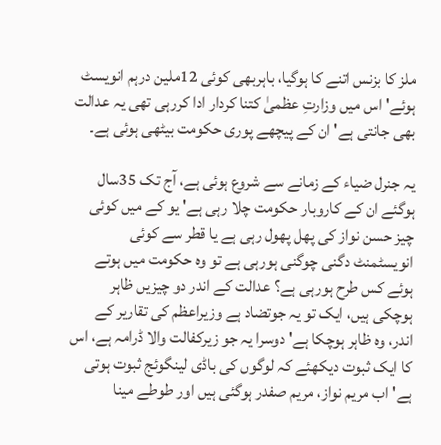ملز کا بزنس اتنے کا ہوگیا، باہربھی کوئی 12ملین درہم انویسٹ ہوئے' اس میں وزارتِ عظمیٰ کتنا کردار ادا کررہی تھی یہ عدالت بھی جانتی ہے' ان کے پیچھے پوری حکومت بیٹھی ہوئی ہے۔

یہ جنرل ضیاء کے زمانے سے شروع ہوئی ہے، آج تک 35سال ہوگئے ان کے کاروبار حکومت چلا رہی ہے' یو کے میں کوئی چیز حسن نواز کی پھل پھول رہی ہے یا قطر سے کوئی انویسٹمنٹ دگنی چوگنی ہورہی ہے تو وہ حکومت میں ہوتے ہوئے کس طرح ہورہی ہے؟ عدالت کے اندر دو چیزیں ظاہر ہوچکی ہیں، ایک تو یہ جوتضاد ہے وزیراعظم کی تقاریر کے اندر، وہ ظاہر ہوچکا ہے' دوسرا یہ جو زیرکفالت والا ڈرامہ ہے، اس کا ایک ثبوت دیکھئے کہ لوگوں کی باڈی لینگوئج ثبوت ہوتی ہے' اب مریم نواز، مریم صفدر ہوگئی ہیں اور طوطے مینا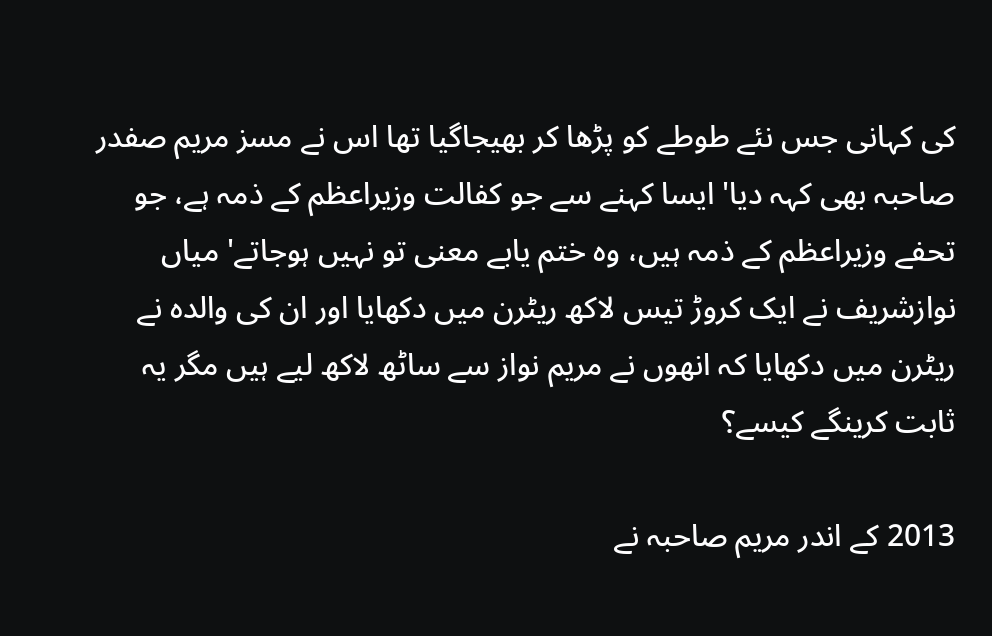کی کہانی جس نئے طوطے کو پڑھا کر بھیجاگیا تھا اس نے مسز مریم صفدر صاحبہ بھی کہہ دیا' ایسا کہنے سے جو کفالت وزیراعظم کے ذمہ ہے، جو تحفے وزیراعظم کے ذمہ ہیں، وہ ختم یابے معنی تو نہیں ہوجاتے' میاں نوازشریف نے ایک کروڑ تیس لاکھ ریٹرن میں دکھایا اور ان کی والدہ نے ریٹرن میں دکھایا کہ انھوں نے مریم نواز سے ساٹھ لاکھ لیے ہیں مگر یہ ثابت کرینگے کیسے؟

2013 کے اندر مریم صاحبہ نے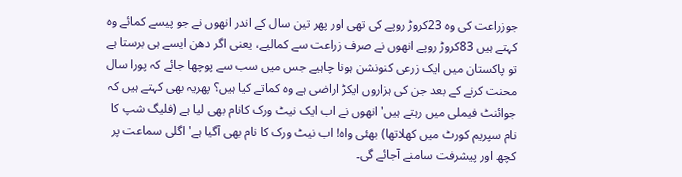جوزراعت کی وہ 23کروڑ روپے کی تھی اور پھر تین سال کے اندر انھوں نے جو پیسے کمائے وہ کہتے ہیں 83کروڑ روپے انھوں نے صرف زراعت سے کمالیے، یعنی اگر دھن ایسے ہی برستا ہے تو پاکستان میں ایک زرعی کنونشن ہونا چاہیے جس میں سب سے پوچھا جائے کہ پورا سال محنت کرنے کے بعد جن کی ہزاروں ایکڑ اراضی ہے وہ کماتے کیا ہیں؟ پھریہ بھی کہتے ہیں کہ جوائنٹ فیملی میں رہتے ہیں' انھوں نے اب ایک نیٹ ورک کانام بھی لیا ہے (فلیگ شپ کا نام سپریم کورٹ میں کھلاتھا) بھئی واہ! اب نیٹ ورک کا نام بھی آگیا ہے' اگلی سماعت پر کچھ اور پیشرفت سامنے آجائے گی۔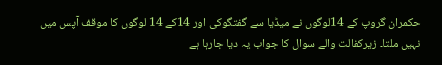حکمران گروپ کے 14لوگوں نے میڈیا سے گفتگوکی اور 14کے 14 لوگوں کا موقف آپس میں نہیں ملتا۔ زیرکفالت والے سوال کا جواب یہ دیا جارہا ہے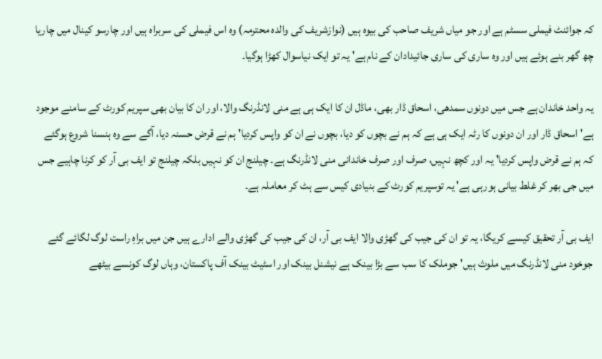کہ جوائنٹ فیملی سسٹم ہے اور جو میاں شریف صاحب کی بیوہ ہیں (نوازشریف کی والدہ محترمہ) وہ اس فیملی کی سربراہ ہیں اور چارسو کینال میں چاریا چھ گھر بنے ہوئے ہیں اور وہ ساری کی ساری جائیدادان کے نام ہے' یہ تو ایک نیاسوال کھڑا ہوگیا۔

یہ واحد خاندان ہے جس میں دونوں سمدھی، اسحاق ڈار بھی، ماڈل ان کا ایک ہی ہے منی لانڈرنگ والا، اور ان کا بیان بھی سپریم کورٹ کے سامنے موجود ہے' اسحاق ڈار اور ان دونوں کا رٹہ ایک ہی ہے کہ ہم نے بچوں کو دیا، بچوں نے ان کو واپس کردیا' ہم نے قرض حسنہ دیا، آگے سے وہ ہنسنا شروع ہوگئے کہ ہم نے قرض واپس کردیا' یہ اور کچھ نہیں، صرف اور صرف خاندانی منی لانڈرنگ ہے۔ چیلنج ان کو نہیں بلکہ چیلنج تو ایف بی آر کو کرنا چاہیے جس میں جی بھر کر غلط بیانی ہورہی ہے' یہ توسپریم کورٹ کے بنیادی کیس سے ہٹ کر معاملہ ہے۔

ایف بی آر تحقیق کیسے کریگا، یہ تو ان کی جیب کی گھڑی والا ایف بی آر، ان کی جیب کی گھڑی والے ادارے ہیں جن میں براہِ راست لوگ لگائے گئے جوخود منی لانڈرنگ میں ملوث ہیں' جوملک کا سب سے بڑا بینک ہے نیشنل بینک اور اسٹیٹ بینک آف پاکستان، وہاں لوگ کونسے بیٹھے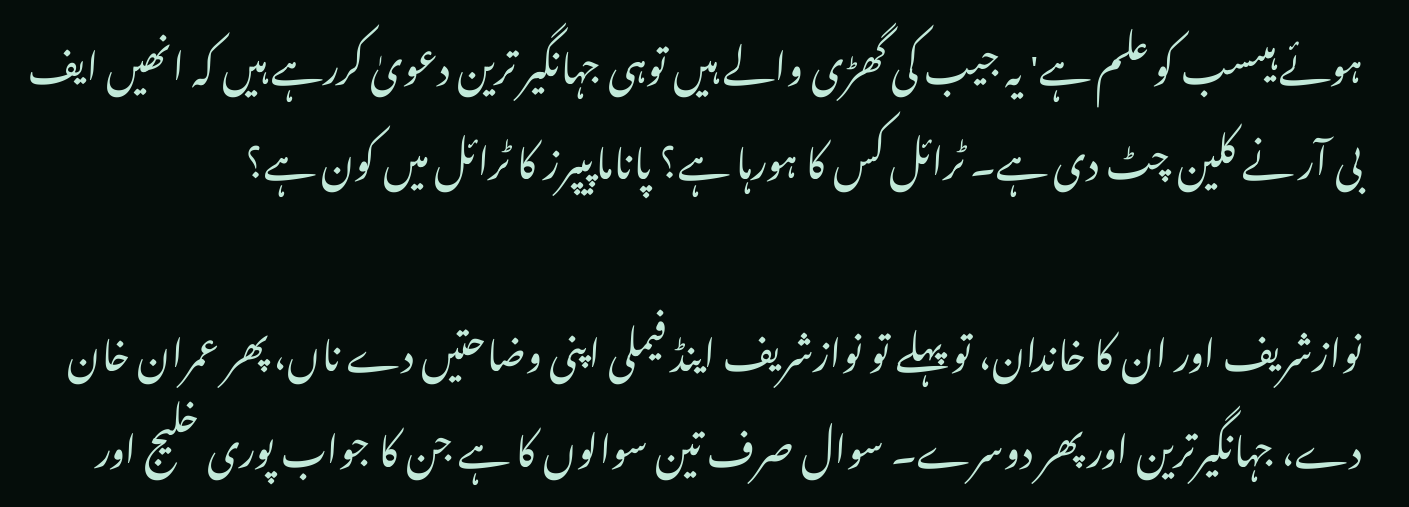ہوئے ہیںسب کو علم ہے' یہ جیب کی گھڑی والے ہیں توہی جہانگیر ترین دعویٰ کررہے ہیں کہ انھیں ایف بی آر نے کلین چٹ دی ہے۔ ٹرائل کس کا ہورہا ہے؟ پاناماپیپرز کا ٹرائل میں کون ہے؟

نوازشریف اور ان کا خاندان، تو پہلے تو نوازشریف اینڈ فیملی اپنی وضاحتیں دے ناں، پھر عمران خان دے، جہانگیرترین اور پھر دوسرے۔ سوال صرف تین سوالوں کا ہے جن کا جواب پوری خلیج اور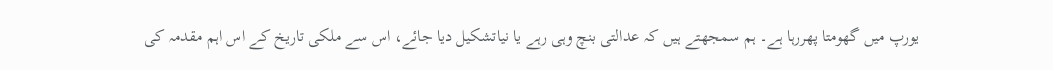یورپ میں گھومتا پھررہا ہے۔ ہم سمجھتے ہیں کہ عدالتی بنچ وہی رہے یا نیاتشکیل دیا جائے، اس سے ملکی تاریخ کے اس اہم مقدمہ کی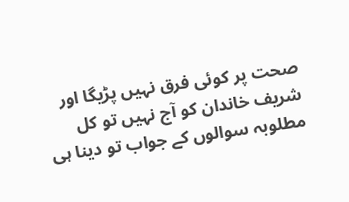صحت پر کوئی فرق نہیں پڑیگا اور شریف خاندان کو آج نہیں تو کل مطلوبہ سوالوں کے جواب تو دینا ہی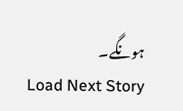ہونگے۔
Load Next Story